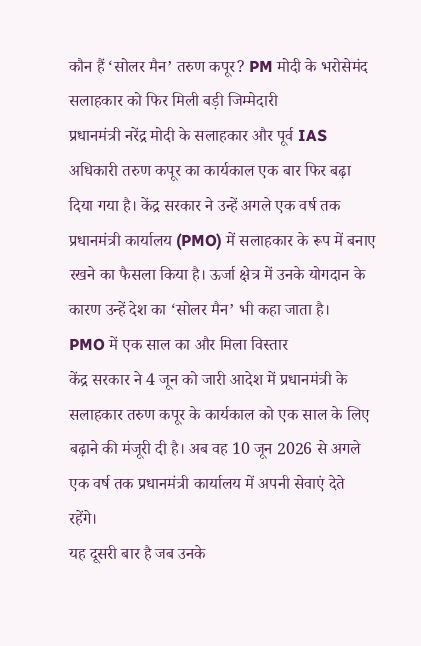कौन हैं ‘सोलर मैन’ तरुण कपूर? PM मोदी के भरोसेमंद सलाहकार को फिर मिली बड़ी जिम्मेदारी
प्रधानमंत्री नरेंद्र मोदी के सलाहकार और पूर्व IAS अधिकारी तरुण कपूर का कार्यकाल एक बार फिर बढ़ा दिया गया है। केंद्र सरकार ने उन्हें अगले एक वर्ष तक प्रधानमंत्री कार्यालय (PMO) में सलाहकार के रूप में बनाए रखने का फैसला किया है। ऊर्जा क्षेत्र में उनके योगदान के कारण उन्हें देश का ‘सोलर मैन’ भी कहा जाता है।
PMO में एक साल का और मिला विस्तार
केंद्र सरकार ने 4 जून को जारी आदेश में प्रधानमंत्री के सलाहकार तरुण कपूर के कार्यकाल को एक साल के लिए बढ़ाने की मंजूरी दी है। अब वह 10 जून 2026 से अगले एक वर्ष तक प्रधानमंत्री कार्यालय में अपनी सेवाएं देते रहेंगे।
यह दूसरी बार है जब उनके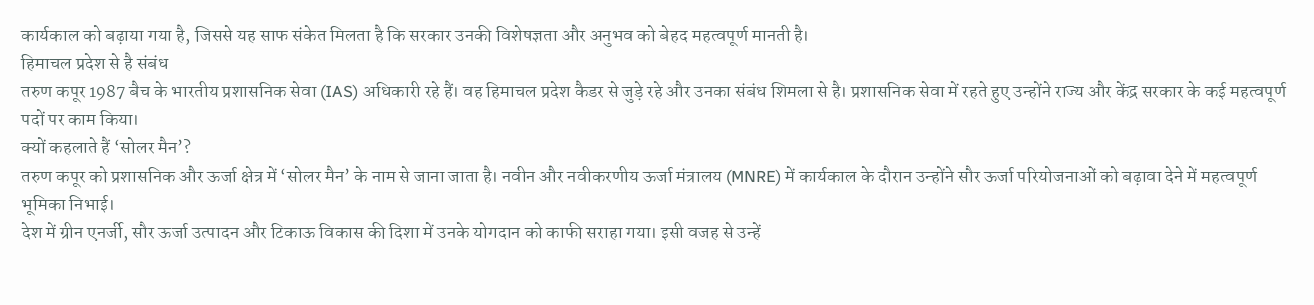कार्यकाल को बढ़ाया गया है, जिससे यह साफ संकेत मिलता है कि सरकार उनकी विशेषज्ञता और अनुभव को बेहद महत्वपूर्ण मानती है।
हिमाचल प्रदेश से है संबंध
तरुण कपूर 1987 बैच के भारतीय प्रशासनिक सेवा (IAS) अधिकारी रहे हैं। वह हिमाचल प्रदेश कैडर से जुड़े रहे और उनका संबंध शिमला से है। प्रशासनिक सेवा में रहते हुए उन्होंने राज्य और केंद्र सरकार के कई महत्वपूर्ण पदों पर काम किया।
क्यों कहलाते हैं ‘सोलर मैन’?
तरुण कपूर को प्रशासनिक और ऊर्जा क्षेत्र में ‘सोलर मैन’ के नाम से जाना जाता है। नवीन और नवीकरणीय ऊर्जा मंत्रालय (MNRE) में कार्यकाल के दौरान उन्होंने सौर ऊर्जा परियोजनाओं को बढ़ावा देने में महत्वपूर्ण भूमिका निभाई।
देश में ग्रीन एनर्जी, सौर ऊर्जा उत्पादन और टिकाऊ विकास की दिशा में उनके योगदान को काफी सराहा गया। इसी वजह से उन्हें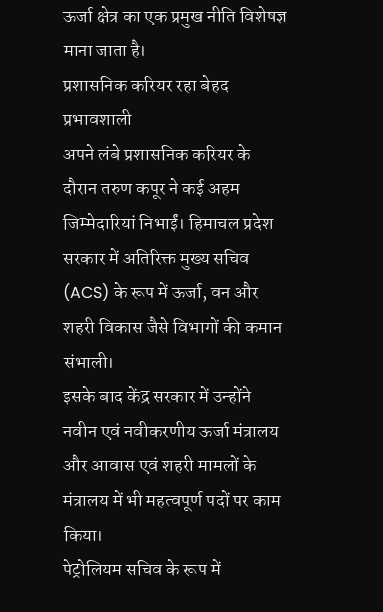ऊर्जा क्षेत्र का एक प्रमुख नीति विशेषज्ञ माना जाता है।
प्रशासनिक करियर रहा बेहद प्रभावशाली
अपने लंबे प्रशासनिक करियर के दौरान तरुण कपूर ने कई अहम जिम्मेदारियां निभाईं। हिमाचल प्रदेश सरकार में अतिरिक्त मुख्य सचिव (ACS) के रूप में ऊर्जा, वन और शहरी विकास जैसे विभागों की कमान संभाली।
इसके बाद केंद्र सरकार में उन्होंने नवीन एवं नवीकरणीय ऊर्जा मंत्रालय और आवास एवं शहरी मामलों के मंत्रालय में भी महत्वपूर्ण पदों पर काम किया।
पेट्रोलियम सचिव के रूप में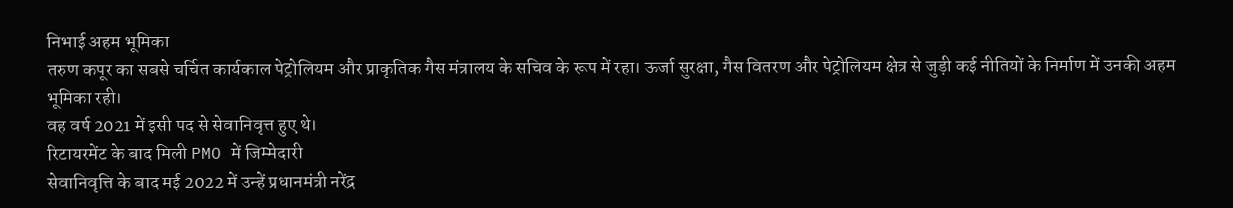निभाई अहम भूमिका
तरुण कपूर का सबसे चर्चित कार्यकाल पेट्रोलियम और प्राकृतिक गैस मंत्रालय के सचिव के रूप में रहा। ऊर्जा सुरक्षा, गैस वितरण और पेट्रोलियम क्षेत्र से जुड़ी कई नीतियों के निर्माण में उनकी अहम भूमिका रही।
वह वर्ष 2021 में इसी पद से सेवानिवृत्त हुए थे।
रिटायरमेंट के बाद मिली PMO में जिम्मेदारी
सेवानिवृत्ति के बाद मई 2022 में उन्हें प्रधानमंत्री नरेंद्र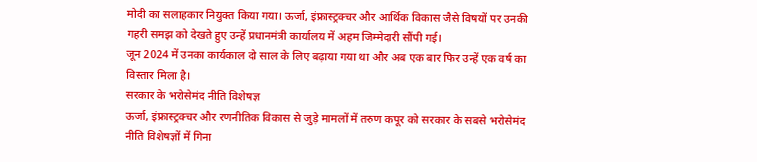मोदी का सलाहकार नियुक्त किया गया। ऊर्जा, इंफ्रास्ट्रक्चर और आर्थिक विकास जैसे विषयों पर उनकी गहरी समझ को देखते हुए उन्हें प्रधानमंत्री कार्यालय में अहम जिम्मेदारी सौंपी गई।
जून 2024 में उनका कार्यकाल दो साल के लिए बढ़ाया गया था और अब एक बार फिर उन्हें एक वर्ष का विस्तार मिला है।
सरकार के भरोसेमंद नीति विशेषज्ञ
ऊर्जा, इंफ्रास्ट्रक्चर और रणनीतिक विकास से जुड़े मामलों में तरुण कपूर को सरकार के सबसे भरोसेमंद नीति विशेषज्ञों में गिना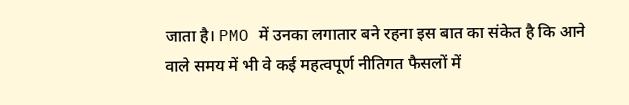जाता है। PMO में उनका लगातार बने रहना इस बात का संकेत है कि आने वाले समय में भी वे कई महत्वपूर्ण नीतिगत फैसलों में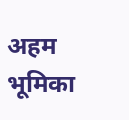अहम भूमिका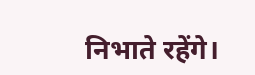निभाते रहेंगे।